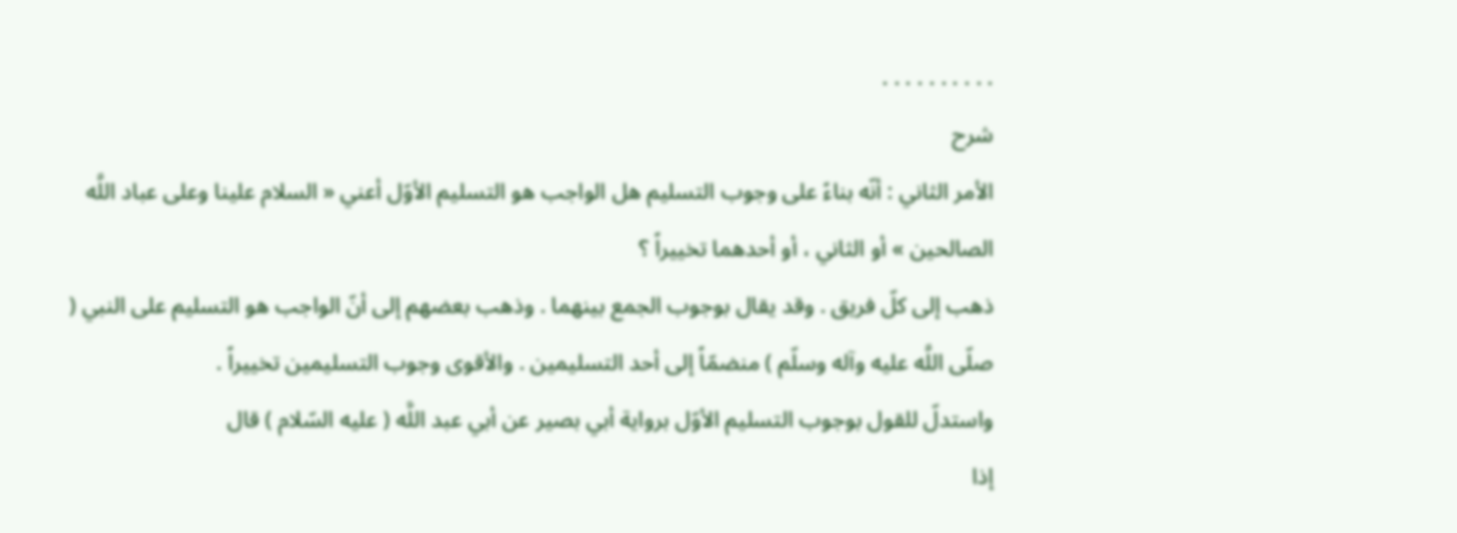. . . . . . . . . .
شرح
الأمر الثاني : أنّه بناءً على وجوب التسليم هل الواجب هو التسليم الأوّل أعني « السلام علينا وعلى عباد اللَّه الصالحين » أو الثاني ، أو أحدهما تخييراً ؟
ذهب إلى كلّ فريق . وقد يقال بوجوب الجمع بينهما . وذهب بعضهم إلى أنّ الواجب هو التسليم على النبي ( صلّى اللَّه عليه وآله وسلّم ) منضمّاً إلى أحد التسليمين . والأقوى وجوب التسليمين تخييراً .
واستدلّ للقول بوجوب التسليم الأوّل برواية أبي بصير عن أبي عبد اللَّه ( عليه السّلام ) قال
إذا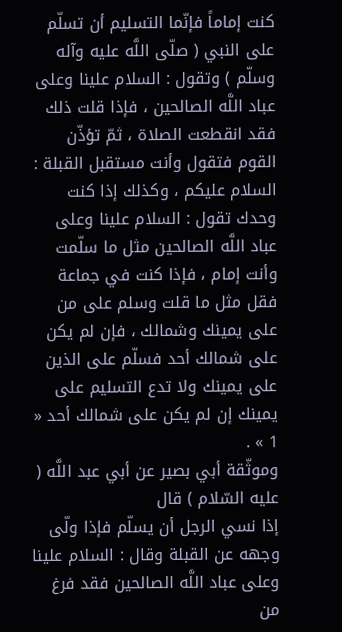كنت إماماً فإنّما التسليم أن تسلّم على النبي ( صلّى اللَّه عليه وآله وسلّم ) وتقول : السلام علينا وعلى عباد اللَّه الصالحين ، فإذا قلت ذلك فقد انقطعت الصلاة ، ثمّ تؤذّن القوم فتقول وأنت مستقبل القبلة : السلام عليكم ، وكذلك إذا كنت وحدك تقول : السلام علينا وعلى عباد اللَّه الصالحين مثل ما سلّمت وأنت إمام ، فإذا كنت في جماعة فقل مثل ما قلت وسلم على من على يمينك وشمالك ، فإن لم يكن على شمالك أحد فسلّم على الذين على يمينك ولا تدع التسليم على يمينك إن لم يكن على شمالك أحد « 1 » .
وموثّقة أبي بصير عن أبي عبد اللَّه ( عليه السّلام ) قال
إذا نسي الرجل أن يسلّم فإذا ولّى وجهه عن القبلة وقال : السلام علينا وعلى عباد اللَّه الصالحين فقد فرغ من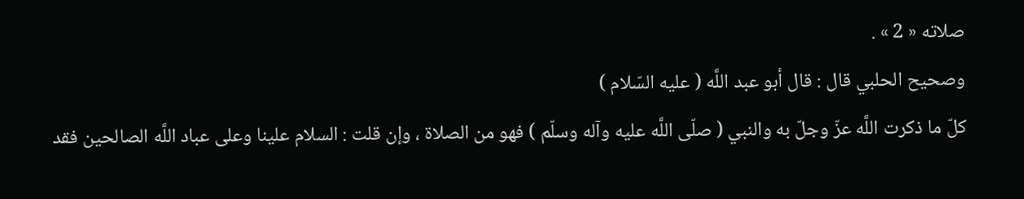صلاته « 2 » .
وصحيح الحلبي قال : قال أبو عبد اللَّه ( عليه السّلام )
كلّ ما ذكرت اللَّه عزّ وجلّ به والنبي ( صلّى اللَّه عليه وآله وسلّم ) فهو من الصلاة ، وإن قلت : السلام علينا وعلى عباد اللَّه الصالحين فقد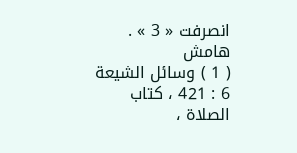انصرفت « 3 » .
هامش
( 1 ) وسائل الشيعة 6 : 421 ، كتاب الصلاة ،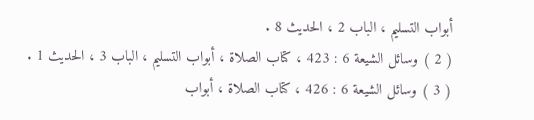أبواب التسليم ، الباب 2 ، الحديث 8 .
( 2 ) وسائل الشيعة 6 : 423 ، كتاب الصلاة ، أبواب التسليم ، الباب 3 ، الحديث 1 .
( 3 ) وسائل الشيعة 6 : 426 ، كتاب الصلاة ، أبواب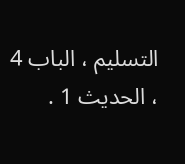التسليم ، الباب 4 ، الحديث 1 .